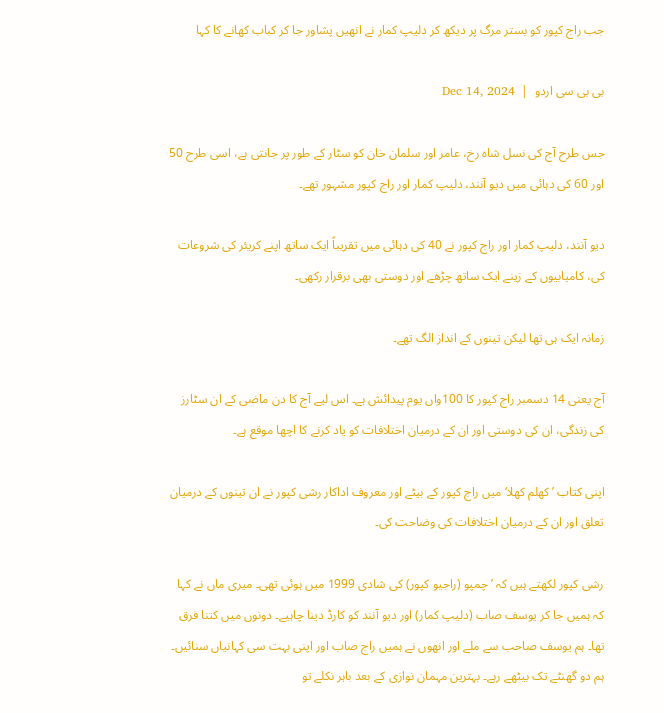جب راج کپور کو بستر مرگ پر دیکھ کر دلیپ کمار نے انھیں پشاور جا کر کباب کھانے کا کہا

بی بی سی اردو  |  Dec 14, 2024

جس طرح آج کی نسل شاہ رخ، عامر اور سلمان خان کو سٹار کے طور پر جانتی ہے، اسی طرح 50 اور 60 کی دہائی میں دیو آنند، دلیپ کمار اور راج کپور مشہور تھے۔

دیو آنند، دلیپ کمار اور راج کپور نے 40 کی دہائی میں تقریباً ایک ساتھ اپنے کریئر کی شروعات کی، کامیابیوں کے زینے ایک ساتھ چڑھے اور دوستی بھی برقرار رکھی۔

زمانہ ایک ہی تھا لیکن تینوں کے انداز الگ تھے۔

آج یعنی 14 دسمبر راج کپور کا 100واں یوم پیدائش ہے۔ اس لیے آج کا دن ماضی کے ان سٹارز کی زندگی، ان کی دوستی اور ان کے درمیان اختلافات کو یاد کرنے کا اچھا موقع ہے۔

اپنی کتاب ’کھلم کھلا‘ میں راج کپور کے بیٹے اور معروف اداکار رشی کپور نے ان تینوں کے درمیان تعلق اور ان کے درمیان اختلافات کی وضاحت کی۔

رشی کپور لکھتے ہیں کہ ’چمپو (راجیو کپور) کی شادی 1999 میں ہوئی تھی۔ میری ماں نے کہا کہ ہمیں جا کر یوسف صاب (دلیپ کمار) اور دیو آنند کو کارڈ دینا چاہیے۔ دونوں میں کتنا فرق تھا۔ ہم یوسف صاحب سے ملے اور انھوں نے ہمیں راج صاب اور اپنی بہت سی کہانیاں سنائیں۔ ہم دو گھنٹے تک بیٹھے رہے۔ بہترین مہمان نوازی کے بعد باہر نکلے تو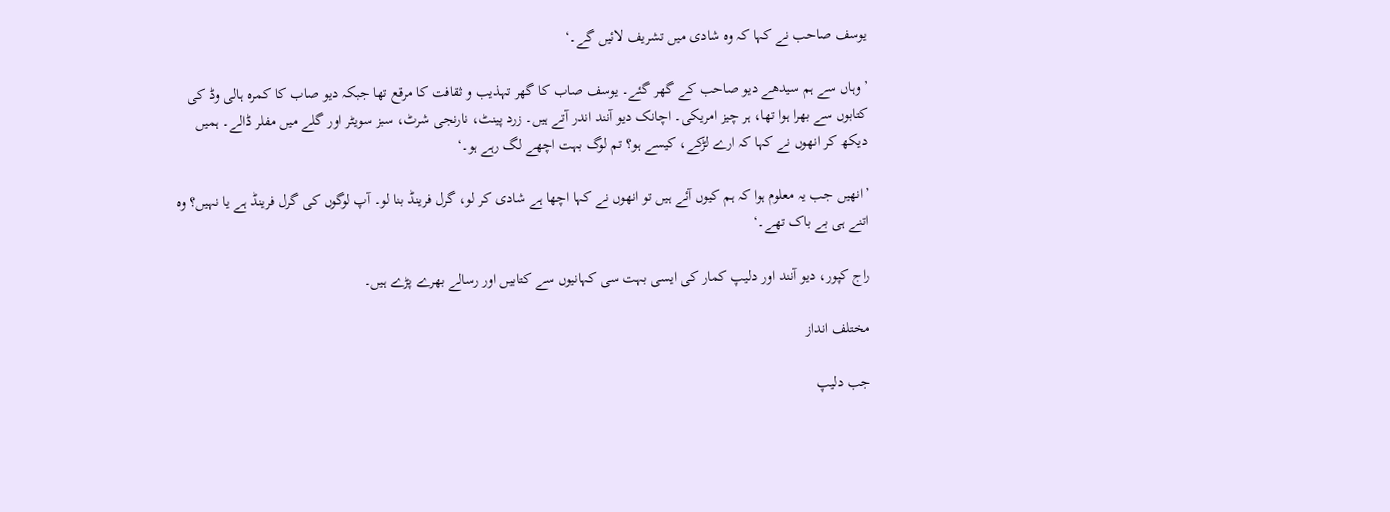یوسف صاحب نے کہا کہ وہ شادی میں تشریف لائیں گے۔‘

’وہاں سے ہم سیدھے دیو صاحب کے گھر گئے۔ یوسف صاب کا گھر تہذیب و ثقافت کا مرقع تھا جبکہ دیو صاب کا کمرہ ہالی وڈ کی کتابوں سے بھرا ہوا تھا، ہر چیز امریکی۔ اچانک دیو آنند اندر آتے ہیں۔ زرد پینٹ، نارنجی شرٹ، سبز سویٹر اور گلے میں مفلر ڈالے۔ ہمیں دیکھ کر انھوں نے کہا کہ ارے لڑکے، کیسے ہو؟ تم لوگ بہت اچھے لگ رہے ہو۔‘

’انھیں جب یہ معلوم ہوا کہ ہم کیوں آئے ہیں تو انھوں نے کہا اچھا ہے شادی کر لو، گرل فرینڈ بنا لو۔ آپ لوگوں کی گرل فرینڈ ہے یا نہیں؟ وہ اتنے ہی بے باک تھے۔‘

راج کپور، دیو آنند اور دلیپ کمار کی ایسی بہت سی کہانیوں سے کتابیں اور رسالے بھرے پڑے ہیں۔

مختلف انداز

جب دلیپ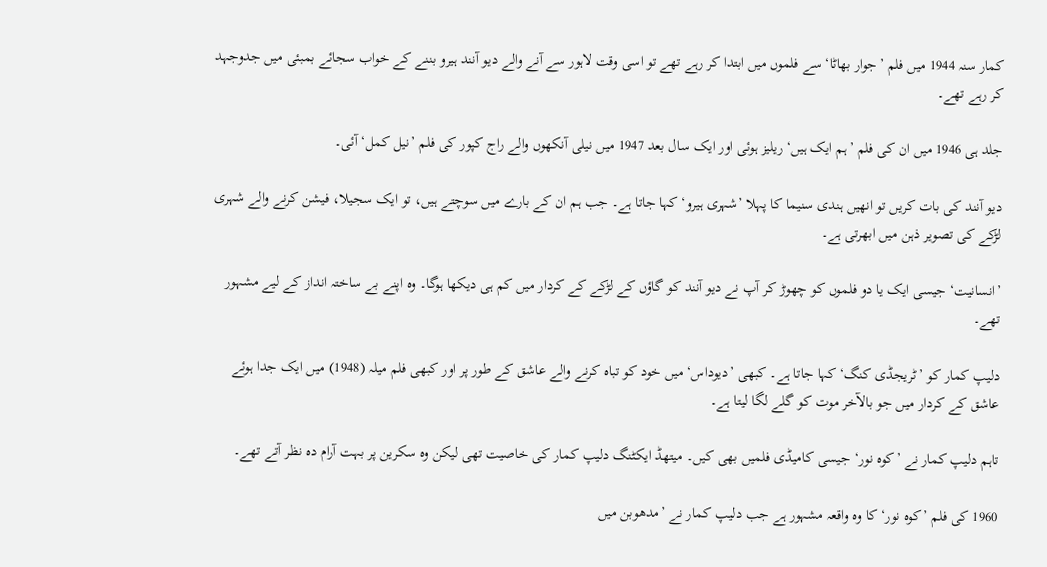کمار سنہ 1944 میں فلم ’جوار بھاٹا‘ سے فلموں میں ابتدا کر رہے تھے تو اسی وقت لاہور سے آنے والے دیو آنند ہیرو بننے کے خواب سجائے بمبئی میں جدوجہد کر رہے تھے۔

جلد ہی 1946 میں ان کی فلم ’ہم ایک ہیں‘ ریلیز ہوئی اور ایک سال بعد 1947 میں نیلی آنکھوں والے راج کپور کی فلم ’نیل کمل‘ آئی۔

دیو آنند کی بات کریں تو انھیں ہندی سنیما کا پہلا ’شہری ہیرو‘ کہا جاتا ہے۔ جب ہم ان کے بارے میں سوچتے ہیں، تو ایک سجیلا، فیشن کرنے والے شہری لڑکے کی تصویر ذہن میں ابھرتی ہے۔

’انسانیت‘ جیسی ایک یا دو فلموں کو چھوڑ کر آپ نے دیو آنند کو گاؤں کے لڑکے کے کردار میں کم ہی دیکھا ہوگا۔ وہ اپنے بے ساختہ انداز کے لیے مشہور تھے۔

دلیپ کمار کو ’ٹریجڈی کنگ‘ کہا جاتا ہے۔ کبھی ’دیوداس‘ میں خود کو تباہ کرنے والے عاشق کے طور پر اور کبھی فلم میلہ (1948) میں ایک جدا ہوئے عاشق کے کردار میں جو بالآخر موت کو گلے لگا لیتا ہے۔

تاہم دلیپ کمار نے ’کوہ نور‘ جیسی کامیڈی فلمیں بھی کیں۔ میتھڈ ایکٹنگ دلیپ کمار کی خاصیت تھی لیکن وہ سکرین پر بہت آرام دہ نظر آتے تھے۔

1960 کی فلم ’کوہ نور‘ کا وہ واقعہ مشہور ہے جب دلیپ کمار نے ’مدھوبن میں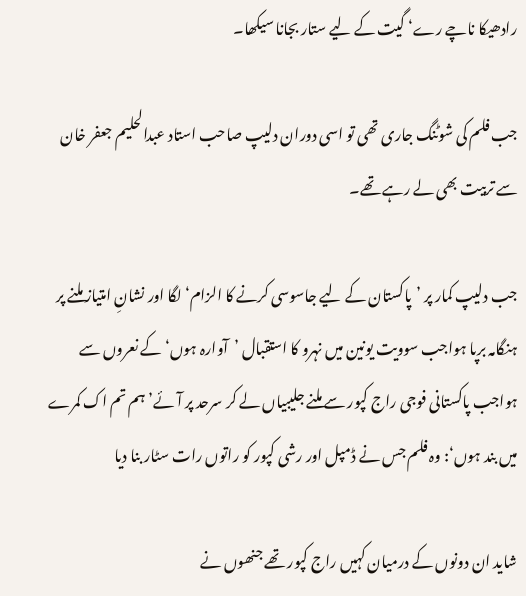رادھیکا ناچے رے‘ گيت کے لیے ستار بجانا سیکھا۔

جب فلم کی شوٹنگ جاری تھی تو اسی دوران دلیپ صاحب استاد عبدالحلیم جعفر خان سے تربیت بھی لے رہے تھے۔

جب دلیپ کمار پر ’پاکستان کے لیے جاسوسی کرنے کا الزام‘ لگا اور نشانِ امتیاز ملنے پر ہنگامہ برپا ہواجب سوویت یونین میں نہرو کا استقبال ’آوارہ ہوں‘ کے نعروں سے ہواجب پاکستانی فوجی راج کپور سے ملنے جلیبیاں لے کر سرحد پر آئے’ہم تم اک کمرے میں بند ہوں‘: وہ فلم جس نے ڈمپل اور رشی کپور کو راتوں رات سٹار بنا دیا

شاید ان دونوں کے درمیان کہیں راج کپور تھے جنھوں نے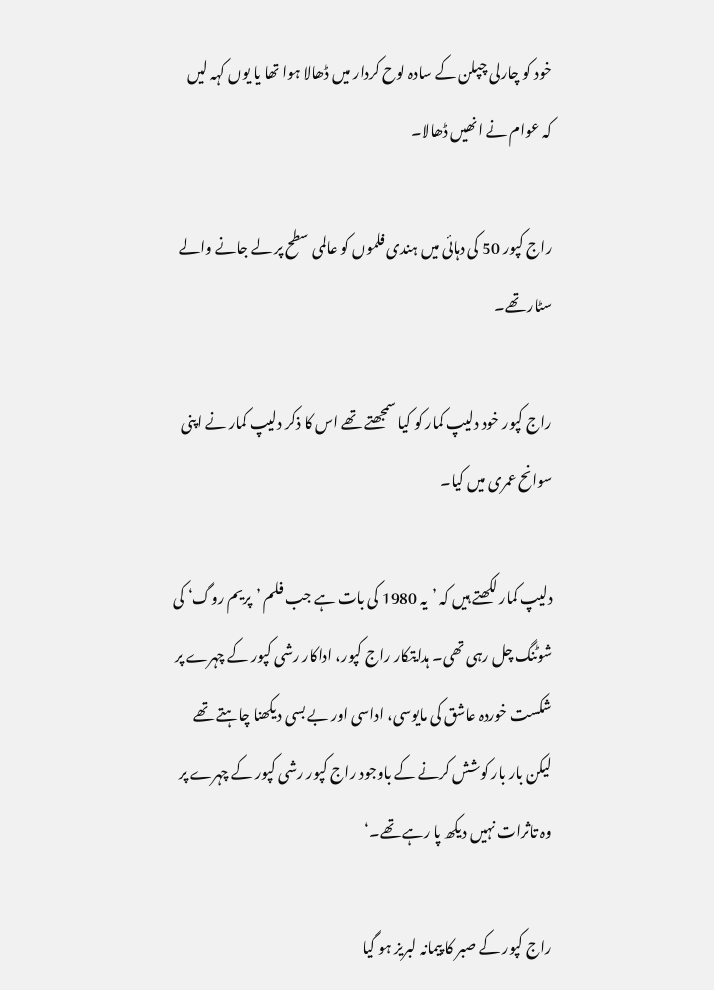خود کو چارلی چپلن کے سادہ لوح کردار میں ڈھالا ہوا تھا یا یوں کہہ لیں کہ عوام نے انھیں ڈھالا۔

راج کپور 50 کی دہائی میں ہندی فلموں کو عالمی سطح پر لے جانے والے سٹار تھے۔

راج کپور خود دلیپ کمار کو کیا سمجھتے تھے اس کا ذکر دلیپ کمار نے اپنی سوانح عمری میں کیا۔

دلیپ کمار لکھتے ہیں کہ ’یہ 1980 کی بات ہے جب فلم ’پریم روگ‘ کی شوٹنگ چل رہی تھی۔ ہدایتکار راج کپور، اداکار رشی کپور کے چہرے پر شکست خوردہ عاشق کی مایوسی، اداسی اور بے بسی دیکھنا چاہتے تھے لیکن بار بار کوشش کرنے کے باوجود راج کپور رشی کپور کے چہرے پر وہ تاثرات نہیں دیکھ پا رہے تھے۔‘

راج کپور کے صبر کا پیمانہ لبریز ہو گیا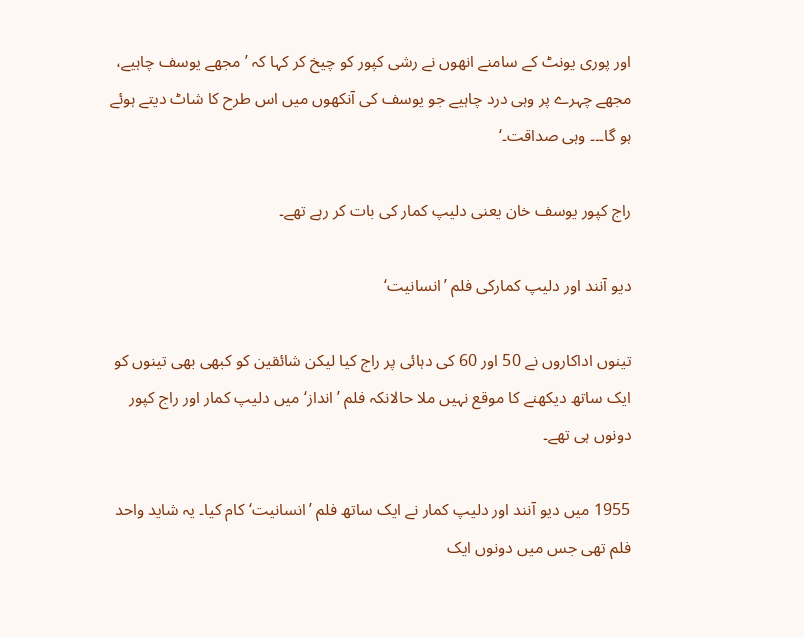اور پوری یونٹ کے سامنے انھوں نے رشی کپور کو چیخ کر کہا کہ ’مجھے یوسف چاہیے، مجھے چہرے پر وہی درد چاہیے جو یوسف کی آنکھوں میں اس طرح کا شاٹ دیتے ہوئے ہو گا۔۔۔ وہی صداقت۔‘

راج کپور یوسف خان یعنی دلیپ کمار کی بات کر رہے تھے۔

دیو آنند اور دلیپ کمارکی فلم ’انسانیت‘

تینوں اداکاروں نے 50 اور 60 کی دہائی پر راج کیا لیکن شائقین کو کبھی بھی تینوں کو ایک ساتھ دیکھنے کا موقع نہیں ملا حالانکہ فلم ’انداز‘ میں دلیپ کمار اور راج کپور دونوں ہی تھے۔

1955 میں دیو آنند اور دلیپ کمار نے ایک ساتھ فلم ’انسانیت‘ کام کیا۔ یہ شاید واحد فلم تھی جس میں دونوں ایک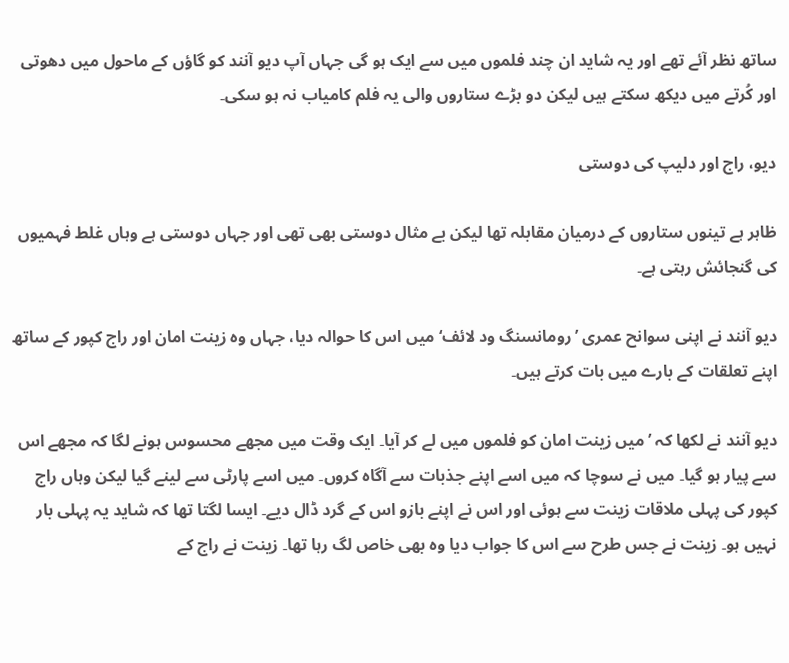ساتھ نظر آئے تھے اور یہ شاید ان چند فلموں میں سے ایک ہو گی جہاں آپ دیو آنند کو گاؤں کے ماحول میں دھوتی اور کُرتے میں دیکھ سکتے ہیں لیکن دو بڑے ستاروں والی یہ فلم کامیاب نہ ہو سکی۔

دیو، راج اور دلیپ کی دوستی

ظاہر ہے تینوں ستاروں کے درمیان مقابلہ تھا لیکن بے مثال دوستی بھی تھی اور جہاں دوستی ہے وہاں غلط فہمیوں کی گنجائش رہتی ہے۔

دیو آنند نے اپنی سوانح عمری ’رومانسنگ ود لائف‘ میں اس کا حوالہ دیا، جہاں وہ زینت امان اور راج کپور کے ساتھ اپنے تعلقات کے بارے میں بات کرتے ہیں۔

دیو آنند نے لکھا کہ ’میں زینت امان کو فلموں میں لے کر آیا۔ ایک وقت میں مجھے محسوس ہونے لگا کہ مجھے اس سے پیار ہو گیا۔ میں نے سوچا کہ میں اسے اپنے جذبات سے آگاہ کروں۔ میں اسے پارٹی سے لینے گیا لیکن وہاں راج کپور کی پہلی ملاقات زینت سے ہوئی اور اس نے اپنے بازو اس کے گرد ڈال دیے۔ ایسا لگتا تھا کہ شاید یہ پہلی بار نہیں ہو۔ زینت نے جس طرح سے اس کا جواب دیا وہ بھی خاص لگ رہا تھا۔ زینت نے راج کے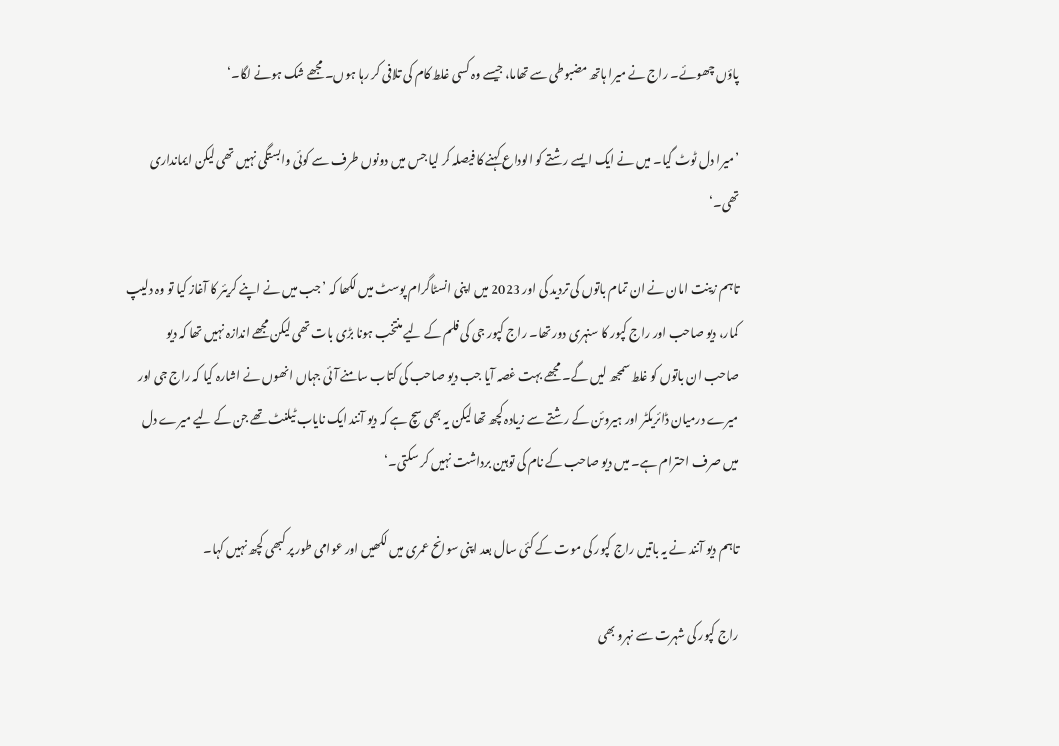پاؤں چھوئے۔ راج نے میرا ہاتھ مضبوطی سے تھاما، جیسے وہ کسی غلط کام کی تلافی کر رہا ہوں۔ مجھے شک ہونے لگا۔‘

’میرا دل ٹوٹ گیا۔ میں نے ایک ایسے رشتے کو الوداع کہنے کا فیصلہ کر لیا جس میں دونوں طرف سے کوئی وابستگی نہیں تھی لیکن ایمانداری تھی۔‘

تاہم زینت امان نے ان تمام باتوں کی تردید کی اور 2023 میں اپنی انسٹاگرام پوسٹ میں لکھا کہ ’جب میں نے اپنے کریئر کا آغاز کیا تو وہ دلیپ کمار، دیو صاحب اور راج کپور کا سنہری دور تھا۔ راج کپور جی کی فلم کے لیے منتخب ہونا بڑی بات تھی لیکن مجھے اندازہ نہیں تھا کہ دیو صاحب ان باتوں کو غلط سمجھ لیں گے۔ مجھے بہت غصہ آیا جب دیو صاحب کی کتاب سامنے آئی جہاں انھوں نے اشارہ کیا کہ راج جی اور میرے درمیان ڈائریکٹر اور ہیروئن کے رشتے سے زیادہ کچھ تھا لیکن یہ بھی سچ ہے کہ دیو آنند ایک نایاب ٹیلنٹ تھے جن کے لیے میرے دل میں صرف احترام ہے۔ میں دیو صاحب کے نام کی توہین برداشت نہیں کر سکتی۔‘

تاہم دیو آنند نے یہ باتیں راج کپور کی موت کے کئی سال بعد اپنی سوانح عمری میں لکھیں اور عوامی طور پر کبھی کچھ نہیں کہا۔

راج کپور کی شہرت سے نہرو بھی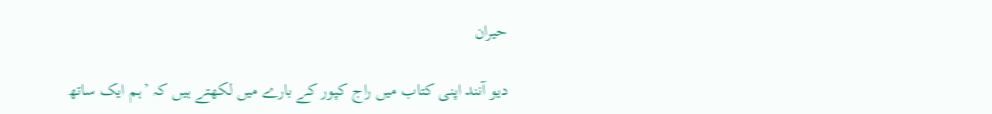حیران

دیو آنند اپنی کتاب میں راج کپور کے بارے میں لکھتے ہیں کہ ’ہم ایک ساتھ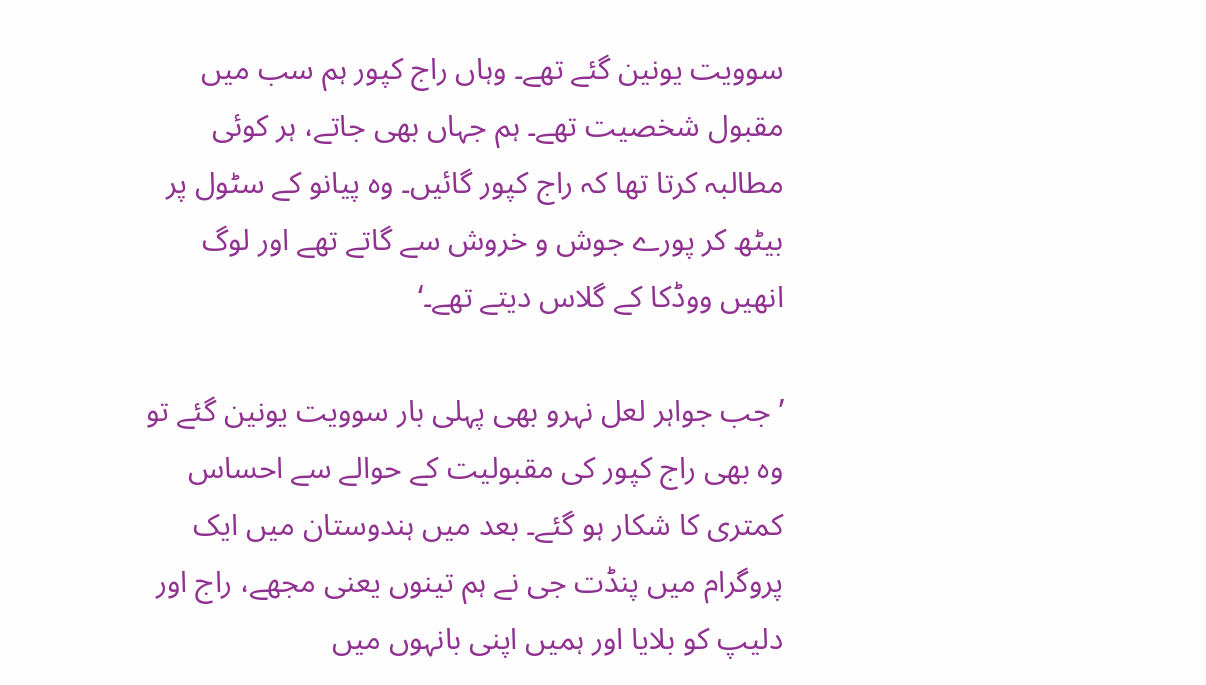سوویت یونین گئے تھے۔ وہاں راج کپور ہم سب میں مقبول شخصیت تھے۔ ہم جہاں بھی جاتے، ہر کوئی مطالبہ کرتا تھا کہ راج کپور گائیں۔ وہ پیانو کے سٹول پر بیٹھ کر پورے جوش و خروش سے گاتے تھے اور لوگ انھیں ووڈکا کے گلاس دیتے تھے۔‘

’جب جواہر لعل نہرو بھی پہلی بار سوویت یونین گئے تو وہ بھی راج کپور کی مقبولیت کے حوالے سے احساس کمتری کا شکار ہو گئے۔ بعد میں ہندوستان میں ایک پروگرام میں پنڈت جی نے ہم تینوں یعنی مجھے، راج اور دلیپ کو بلایا اور ہمیں اپنی بانہوں میں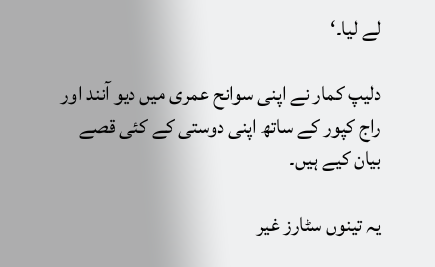لے لیا۔‘

دلیپ کمار نے اپنی سوانح عمری میں دیو آنند اور راج کپور کے ساتھ اپنی دوستی کے کئی قصے بیان کیے ہیں۔

یہ تینوں سٹارز غیر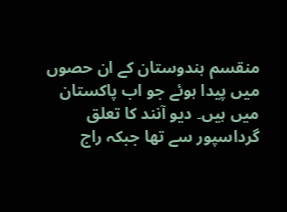منقسم ہندوستان کے ان حصوں میں پیدا ہوئے جو اب پاکستان میں ہیں۔ دیو آنند کا تعلق گرداسپور سے تھا جبکہ راج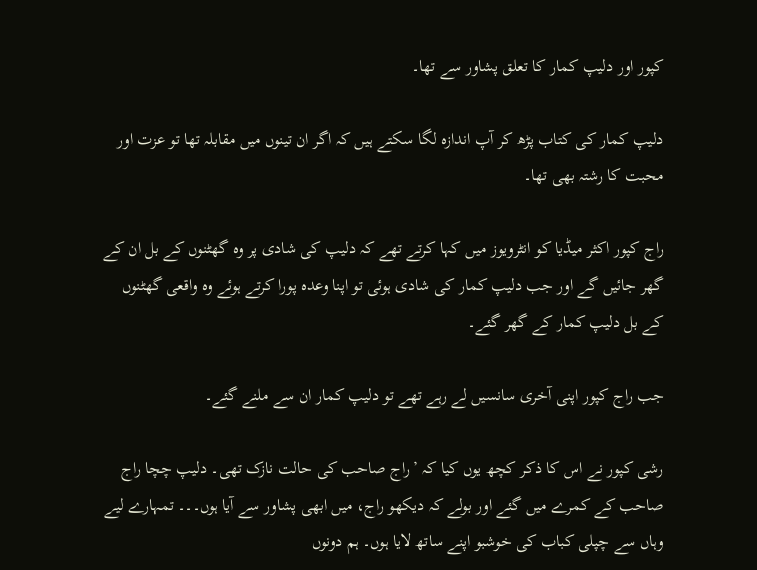کپور اور دلیپ کمار کا تعلق پشاور سے تھا۔

دلیپ کمار کی کتاب پڑھ کر آپ اندازہ لگا سکتے ہیں کہ اگر ان تینوں میں مقابلہ تھا تو عزت اور محبت کا رشتہ بھی تھا۔

راج کپور اکثر میڈیا کو انٹرویوز میں کہا کرتے تھے کہ دلیپ کی شادی پر وہ گھٹنوں کے بل ان کے گھر جائیں گے اور جب دلیپ کمار کی شادی ہوئی تو اپنا وعدہ پورا کرتے ہوئے وہ واقعی گھٹنوں کے بل دلیپ کمار کے گھر گئے۔

جب راج کپور اپنی آخری سانسیں لے رہے تھے تو دلیپ کمار ان سے ملنے گئے۔

رشی کپور نے اس کا ذکر کچھ یوں کیا کہ ’راج صاحب کی حالت نازک تھی۔ دلیپ چچا راج صاحب کے کمرے میں گئے اور بولے کہ دیکھو راج، میں ابھی پشاور سے آیا ہوں۔۔۔ تمہارے لیے وہاں سے چپلی کباب کی خوشبو اپنے ساتھ لایا ہوں۔ ہم دونوں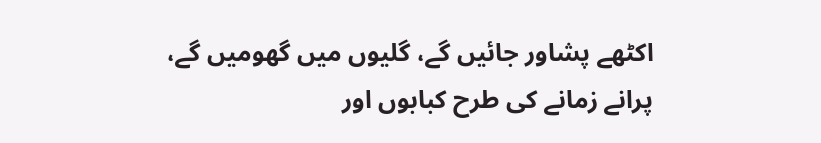اکٹھے پشاور جائیں گے، گلیوں میں گھومیں گے، پرانے زمانے کی طرح کبابوں اور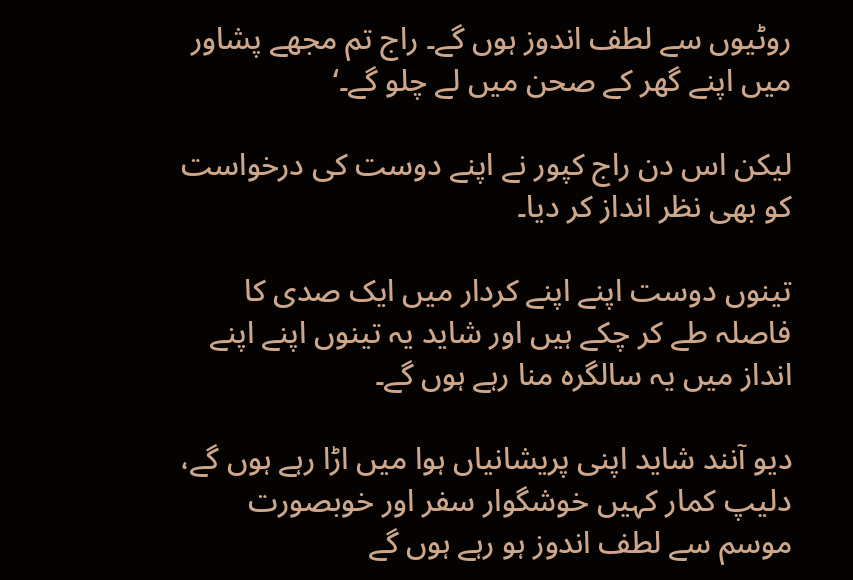روٹیوں سے لطف اندوز ہوں گے۔ راج تم مجھے پشاور میں اپنے گھر کے صحن میں لے چلو گے۔‘

لیکن اس دن راج کپور نے اپنے دوست کی درخواست کو بھی نظر انداز کر دیا۔

تینوں دوست اپنے اپنے کردار میں ایک صدی کا فاصلہ طے کر چکے ہیں اور شاید یہ تینوں اپنے اپنے انداز میں یہ سالگرہ منا رہے ہوں گے۔

دیو آنند شاید اپنی پریشانیاں ہوا میں اڑا رہے ہوں گے، دلیپ کمار کہیں خوشگوار سفر اور خوبصورت موسم سے لطف اندوز ہو رہے ہوں گے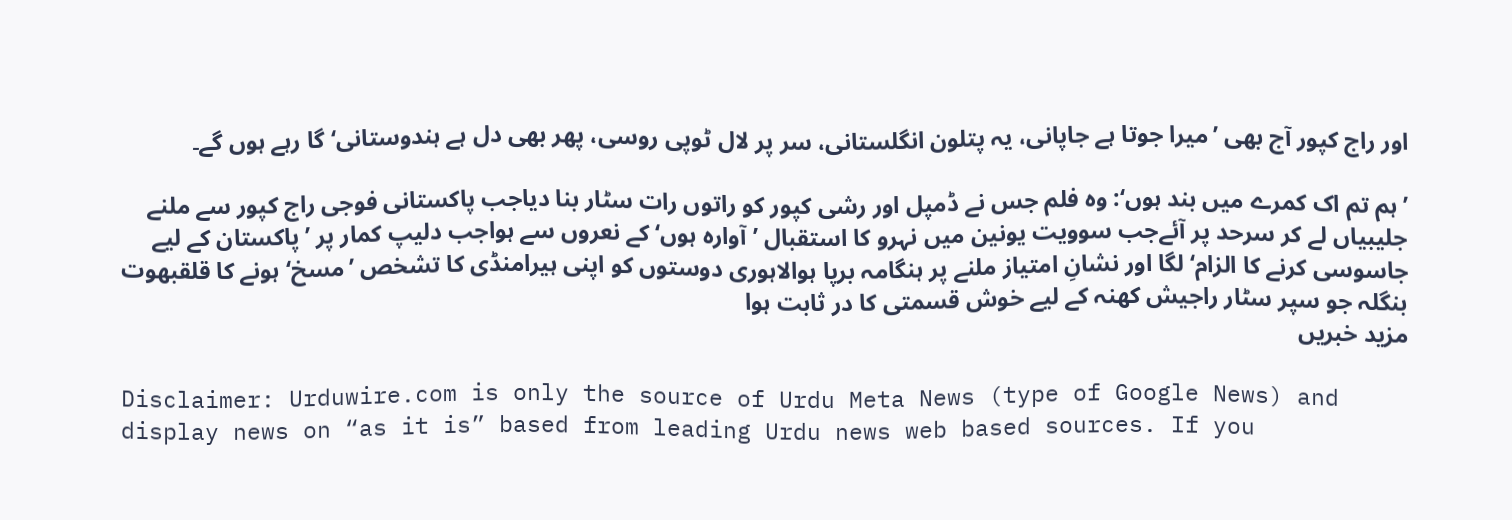اور راج کپور آج بھی ’میرا جوتا ہے جاپانی، یہ پتلون انگلستانی، سر پر لال ٹوپی روسی، پھر بھی دل ہے ہندوستانی‘ گا رہے ہوں گے۔

’ہم تم اک کمرے میں بند ہوں‘: وہ فلم جس نے ڈمپل اور رشی کپور کو راتوں رات سٹار بنا دیاجب پاکستانی فوجی راج کپور سے ملنے جلیبیاں لے کر سرحد پر آئےجب سوویت یونین میں نہرو کا استقبال ’آوارہ ہوں‘ کے نعروں سے ہواجب دلیپ کمار پر ’پاکستان کے لیے جاسوسی کرنے کا الزام‘ لگا اور نشانِ امتیاز ملنے پر ہنگامہ برپا ہوالاہوری دوستوں کو اپنی ہیرامنڈی کا تشخص ’مسخ‘ ہونے کا قلقبھوت بنگلہ جو سپر سٹار راجیش کھنہ کے لیے خوش قسمتی کا در ثابت ہوا
مزید خبریں

Disclaimer: Urduwire.com is only the source of Urdu Meta News (type of Google News) and display news on “as it is” based from leading Urdu news web based sources. If you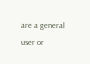are a general user or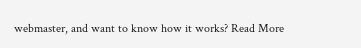webmaster, and want to know how it works? Read More